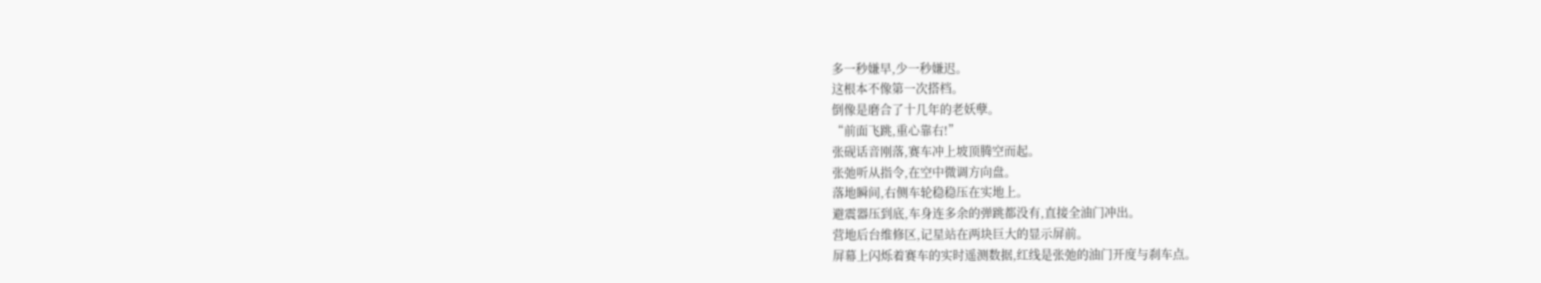多一秒嫌早,少一秒嫌迟。
这根本不像第一次搭档。
倒像是磨合了十几年的老妖孽。
“前面飞跳,重心靠右!”
张砚话音刚落,赛车冲上坡顶腾空而起。
张弛听从指令,在空中微调方向盘。
落地瞬间,右侧车轮稳稳压在实地上。
避震器压到底,车身连多余的弹跳都没有,直接全油门冲出。
营地后台维修区,记星站在两块巨大的显示屏前。
屏幕上闪烁着赛车的实时遥测数据,红线是张弛的油门开度与刹车点。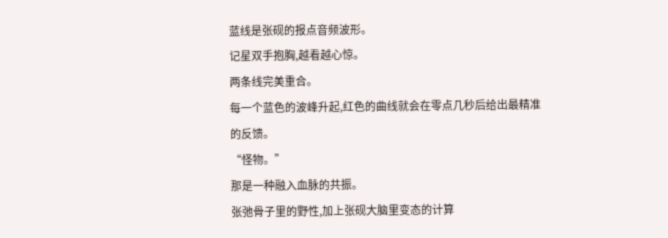蓝线是张砚的报点音频波形。
记星双手抱胸,越看越心惊。
两条线完美重合。
每一个蓝色的波峰升起,红色的曲线就会在零点几秒后给出最精准的反馈。
“怪物。”
那是一种融入血脉的共振。
张弛骨子里的野性,加上张砚大脑里变态的计算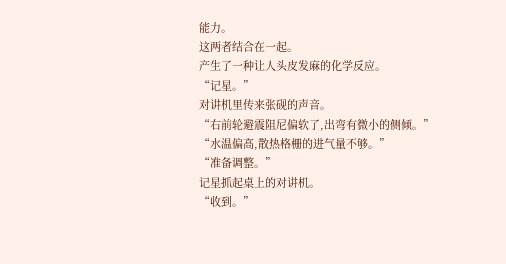能力。
这两者结合在一起。
产生了一种让人头皮发麻的化学反应。
“记星。”
对讲机里传来张砚的声音。
“右前轮避震阻尼偏软了,出弯有微小的侧倾。”
“水温偏高,散热格栅的进气量不够。”
“准备调整。”
记星抓起桌上的对讲机。
“收到。”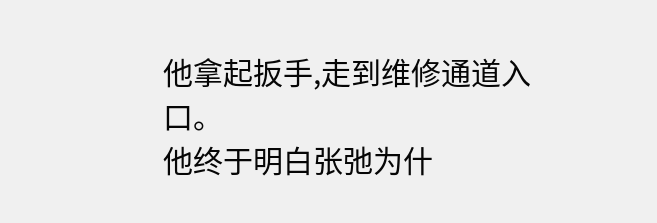他拿起扳手,走到维修通道入口。
他终于明白张弛为什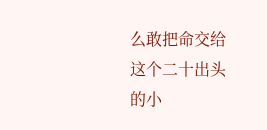么敢把命交给这个二十出头的小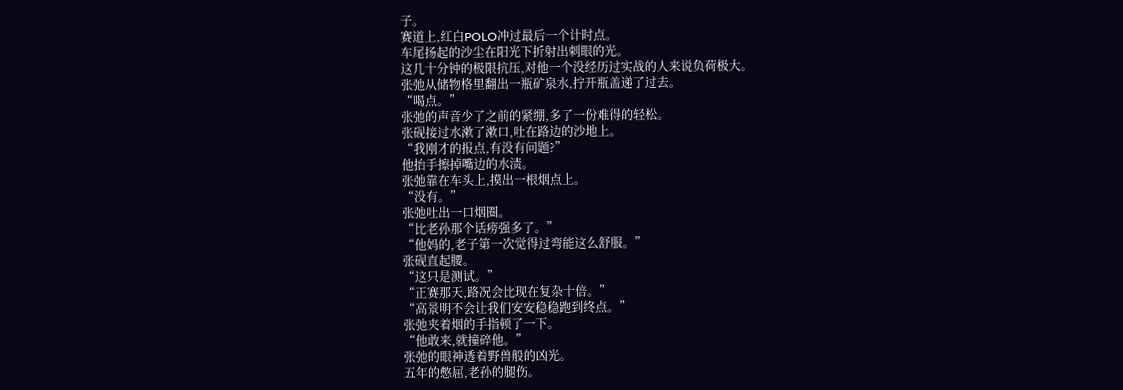子。
赛道上,红白POLO冲过最后一个计时点。
车尾扬起的沙尘在阳光下折射出刺眼的光。
这几十分钟的极限抗压,对他一个没经历过实战的人来说负荷极大。
张弛从储物格里翻出一瓶矿泉水,拧开瓶盖递了过去。
“喝点。”
张弛的声音少了之前的紧绷,多了一份难得的轻松。
张砚接过水漱了漱口,吐在路边的沙地上。
“我刚才的报点,有没有问题?”
他抬手擦掉嘴边的水渍。
张弛靠在车头上,摸出一根烟点上。
“没有。”
张弛吐出一口烟圈。
“比老孙那个话痨强多了。”
“他妈的,老子第一次觉得过弯能这么舒服。”
张砚直起腰。
“这只是测试。”
“正赛那天,路况会比现在复杂十倍。”
“高景明不会让我们安安稳稳跑到终点。”
张弛夹着烟的手指顿了一下。
“他敢来,就撞碎他。”
张弛的眼神透着野兽般的凶光。
五年的憋屈,老孙的腿伤。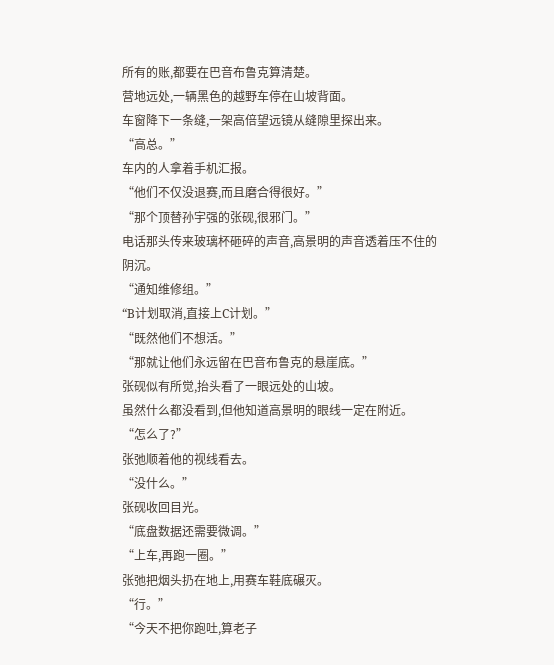所有的账,都要在巴音布鲁克算清楚。
营地远处,一辆黑色的越野车停在山坡背面。
车窗降下一条缝,一架高倍望远镜从缝隙里探出来。
“高总。”
车内的人拿着手机汇报。
“他们不仅没退赛,而且磨合得很好。”
“那个顶替孙宇强的张砚,很邪门。”
电话那头传来玻璃杯砸碎的声音,高景明的声音透着压不住的阴沉。
“通知维修组。”
“B计划取消,直接上C计划。”
“既然他们不想活。”
“那就让他们永远留在巴音布鲁克的悬崖底。”
张砚似有所觉,抬头看了一眼远处的山坡。
虽然什么都没看到,但他知道高景明的眼线一定在附近。
“怎么了?”
张弛顺着他的视线看去。
“没什么。”
张砚收回目光。
“底盘数据还需要微调。”
“上车,再跑一圈。”
张弛把烟头扔在地上,用赛车鞋底碾灭。
“行。”
“今天不把你跑吐,算老子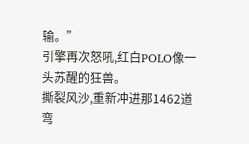输。”
引擎再次怒吼,红白POLO像一头苏醒的狂兽。
撕裂风沙,重新冲进那1462道弯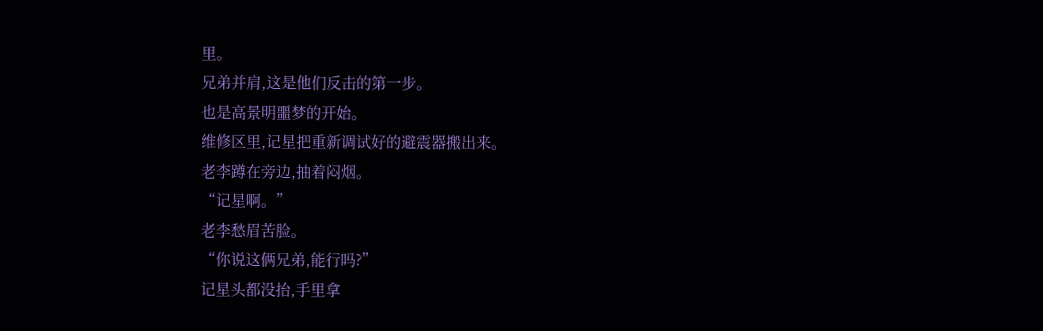里。
兄弟并肩,这是他们反击的第一步。
也是高景明噩梦的开始。
维修区里,记星把重新调试好的避震器搬出来。
老李蹲在旁边,抽着闷烟。
“记星啊。”
老李愁眉苦脸。
“你说这俩兄弟,能行吗?”
记星头都没抬,手里拿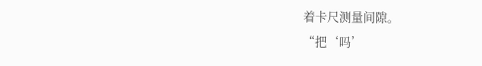着卡尺测量间隙。
“把‘吗’